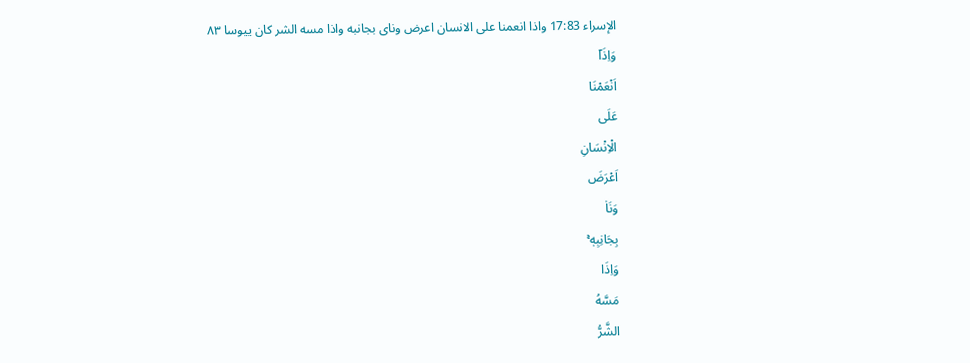الإسراء 17:83 واذا انعمنا على الانسان اعرض وناى بجانبه واذا مسه الشر كان ييوسا ٨٣
وَاِذَاۤ
اَنْعَمْنَا
عَلَی
الْاِنْسَانِ
اَعْرَضَ
وَنَاٰ
بِجَانِبِهٖ ۚ
وَاِذَا
مَسَّهُ
الشَّرُّ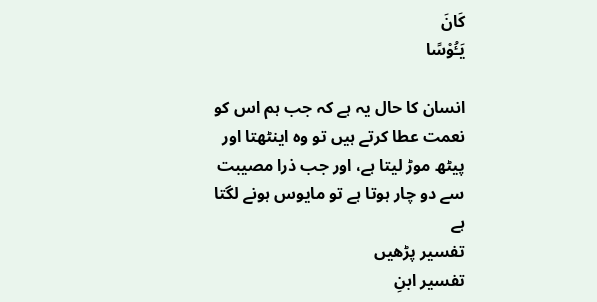كَانَ
یَـُٔوْسًا

انسان کا حال یہ ہے کہ جب ہم اس کو نعمت عطا کرتے ہیں تو وہ اینٹھتا اور پیٹھ موڑ لیتا ہے، اور جب ذرا مصیبت سے دو چار ہوتا ہے تو مایوس ہونے لگتا ہے
تفسیر پڑھیں
تفسیر ابنِ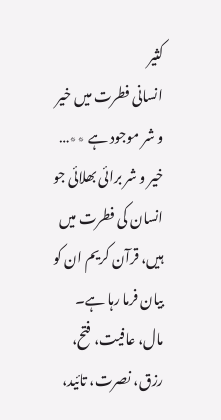کثیر
انسانی فطرت میں خیر و شر موجود ہے ٭٭…
خیر و شر برائی بھلائی جو انسان کی فطرت میں ہیں، قرآن کریم ان کو بیان فرما رہا ہے۔ مال، عافیت، فتح، رزق، نصرت، تائید،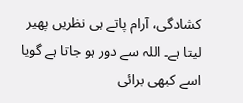کشادگی، آرام پاتے ہی نظریں پھیر لیتا ہے۔ اللہ سے دور ہو جاتا ہے گویا اسے کبھی برائی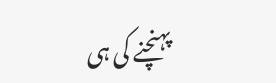پہنچنے کی ہی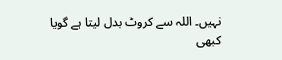نہیں۔ اللہ سے کروٹ بدل لیتا ہے گویا کبھی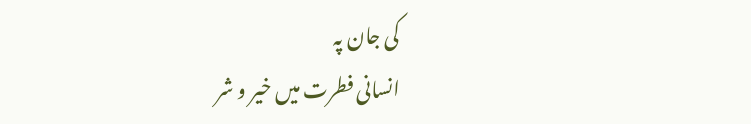کی جان پہ
انسانی فطرت میں خیر و شر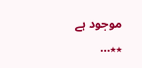موجود ہے ٭٭…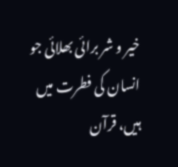خیر و شر برائی بھلائی جو انسان کی فطرت میں ہیں، قرآن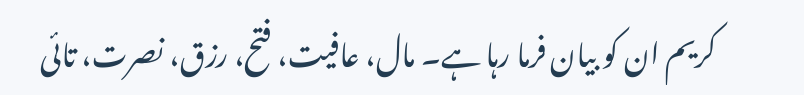کریم ان کو بیان فرما رہا ہے۔ مال، عافیت، فتح، رزق، نصرت، تائی